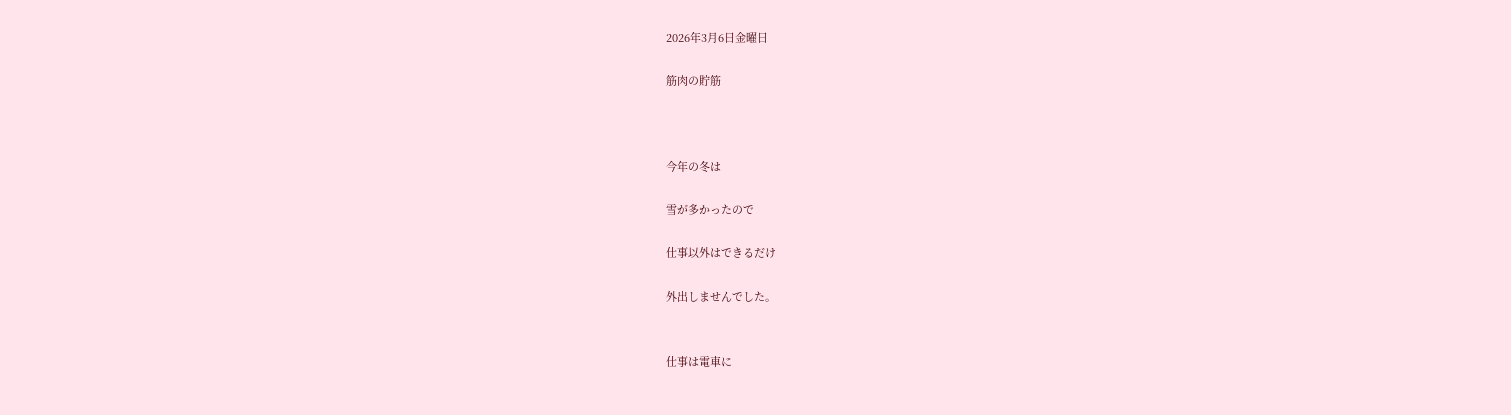2026年3月6日金曜日

筋肉の貯筋



今年の冬は

雪が多かったので

仕事以外はできるだけ

外出しませんでした。


仕事は電車に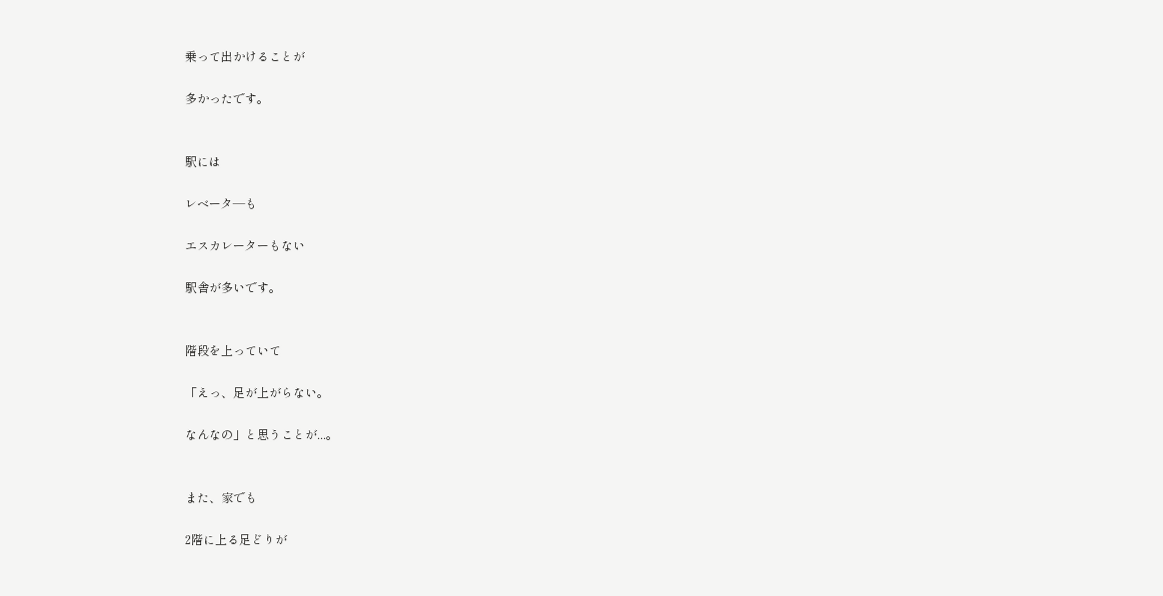乗って出かけることが

多かったです。


駅には

レベータ―も

エスカレーターもない

駅舎が多いです。


階段を上っていて

「えっ、足が上がらない。

なんなの」と思うことが...。


また、家でも

2階に上る足どりが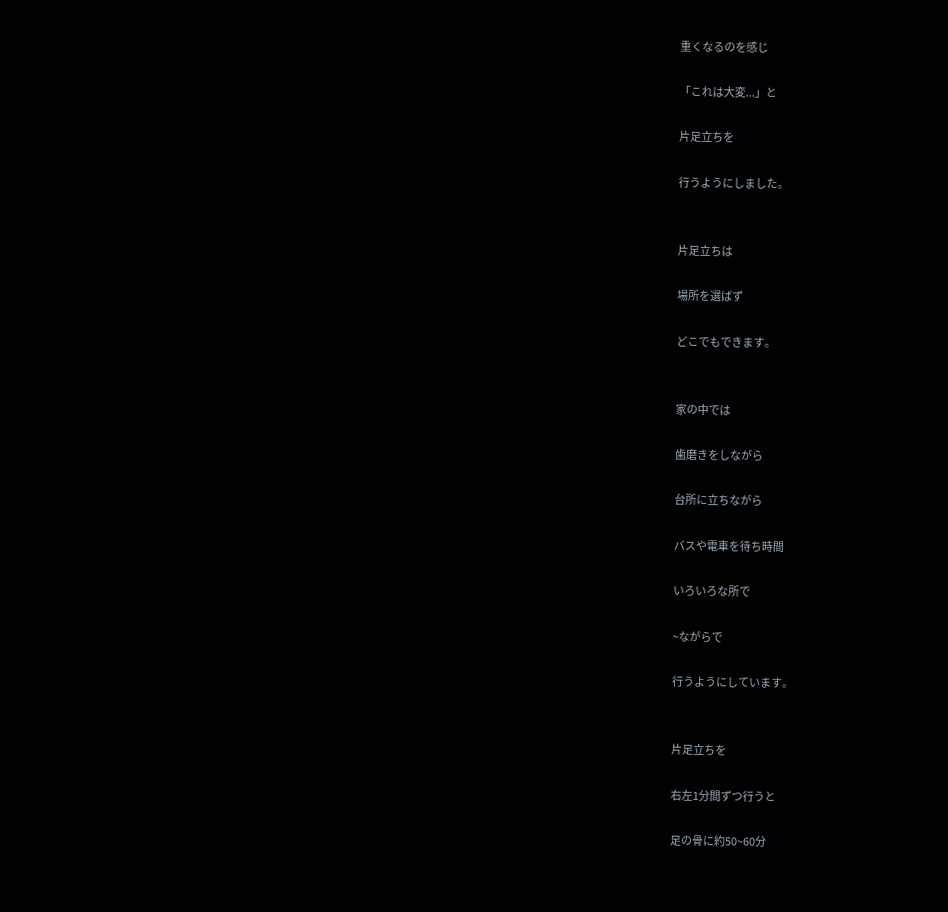重くなるのを感じ

「これは大変...」と

片足立ちを

行うようにしました。


片足立ちは

場所を選ばず

どこでもできます。


家の中では

歯磨きをしながら

台所に立ちながら

バスや電車を待ち時間

いろいろな所で

~ながらで

行うようにしています。


片足立ちを

右左1分間ずつ行うと

足の骨に約50~60分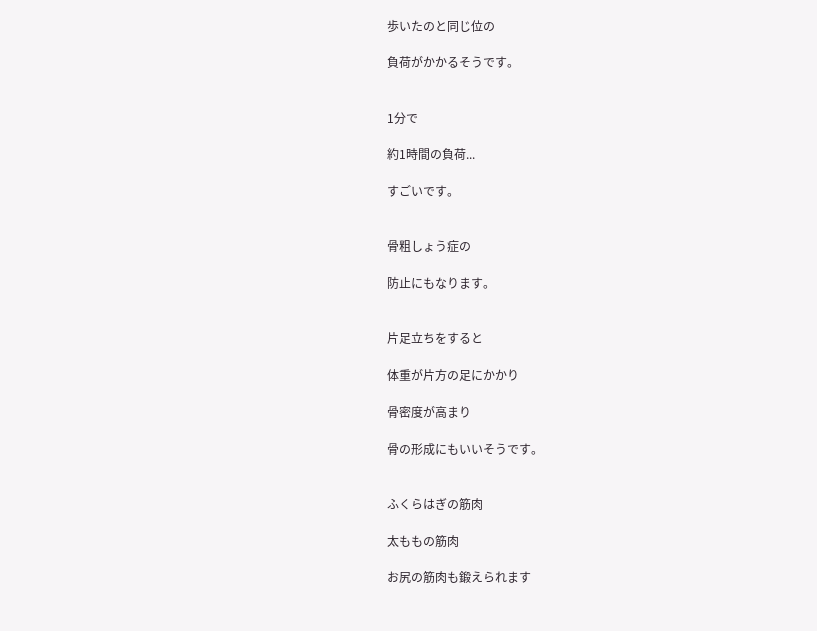歩いたのと同じ位の

負荷がかかるそうです。


1分で

約1時間の負荷...

すごいです。


骨粗しょう症の

防止にもなります。


片足立ちをすると

体重が片方の足にかかり

骨密度が高まり

骨の形成にもいいそうです。


ふくらはぎの筋肉

太ももの筋肉

お尻の筋肉も鍛えられます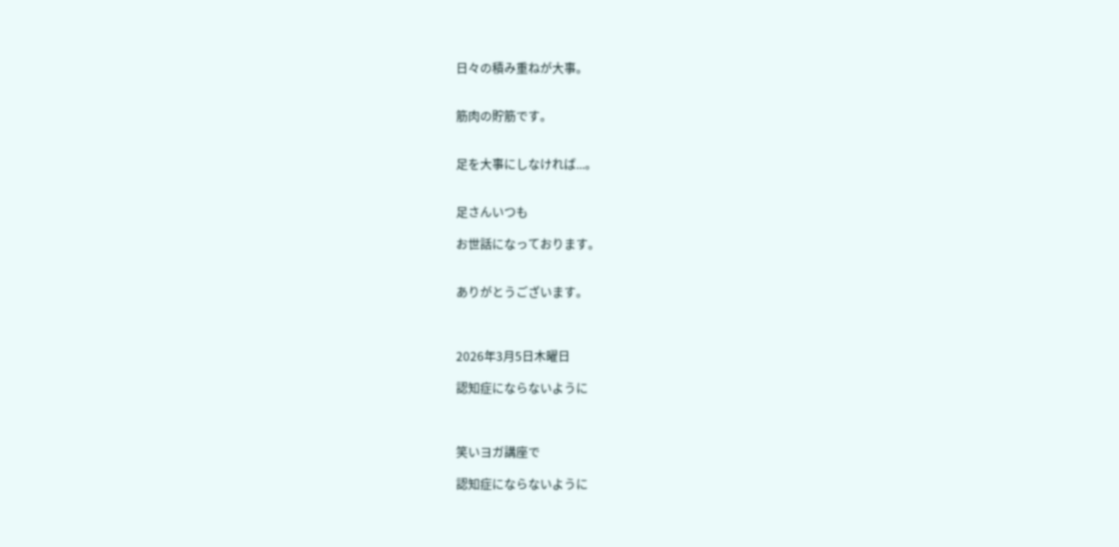日々の積み重ねが大事。


筋肉の貯筋です。


足を大事にしなければ...。


足さんいつも

お世話になっております。


ありがとうございます。



2026年3月5日木曜日

認知症にならないように



笑いヨガ講座で

認知症にならないように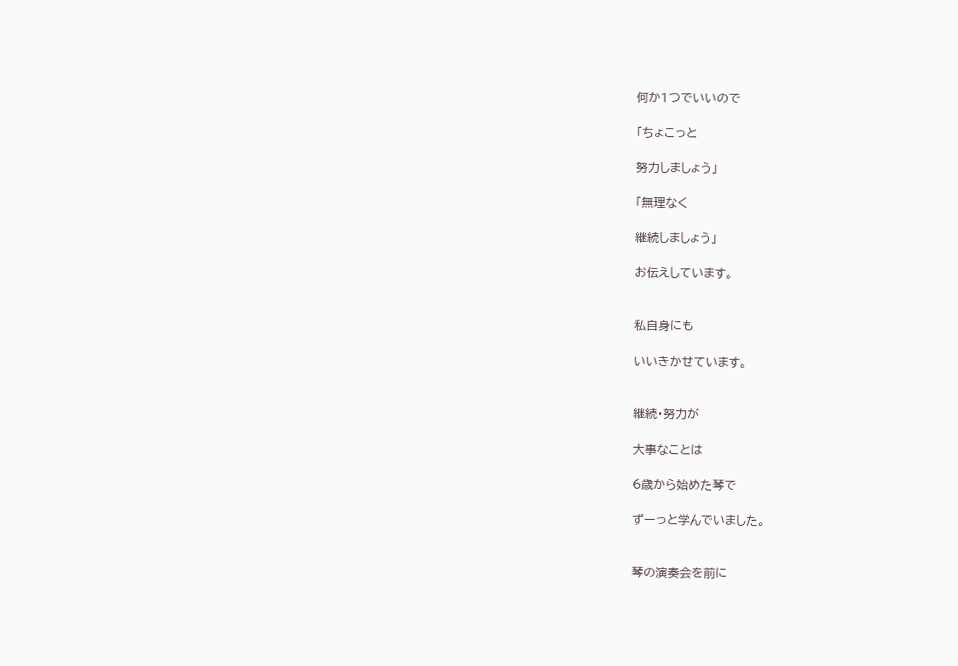何か1つでいいので

「ちょこっと

努力しましょう」

「無理なく

継続しましょう」

お伝えしています。


私自身にも

いいきかせています。


継続・努力が

大事なことは

6歳から始めた琴で

ずーっと学んでいました。


琴の演奏会を前に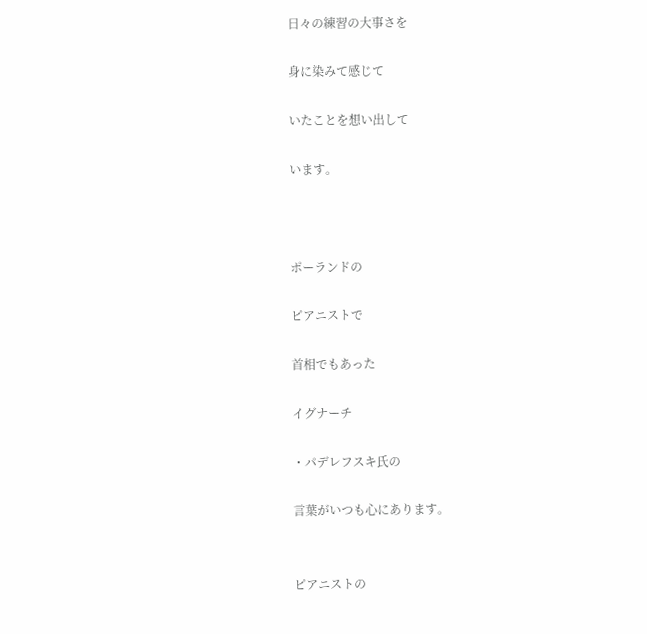日々の練習の大事さを

身に染みて感じて

いたことを想い出して

います。



ポーランドの

ピアニストで

首相でもあった

イグナーチ

・パデレフスキ氏の

言葉がいつも心にあります。


ピアニストの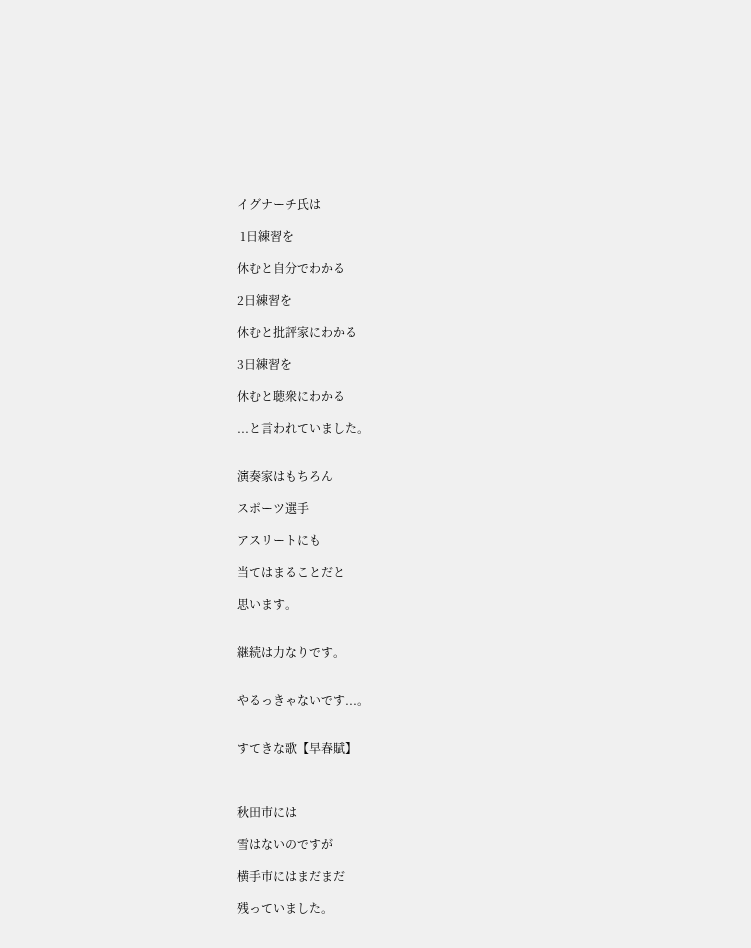イグナーチ氏は

 1日練習を

休むと自分でわかる

2日練習を

休むと批評家にわかる

3日練習を

休むと聴衆にわかる

...と言われていました。


演奏家はもちろん

スポーツ選手

アスリートにも

当てはまることだと

思います。


継続は力なりです。


やるっきゃないです...。


すてきな歌【早春賦】



秋田市には

雪はないのですが

横手市にはまだまだ

残っていました。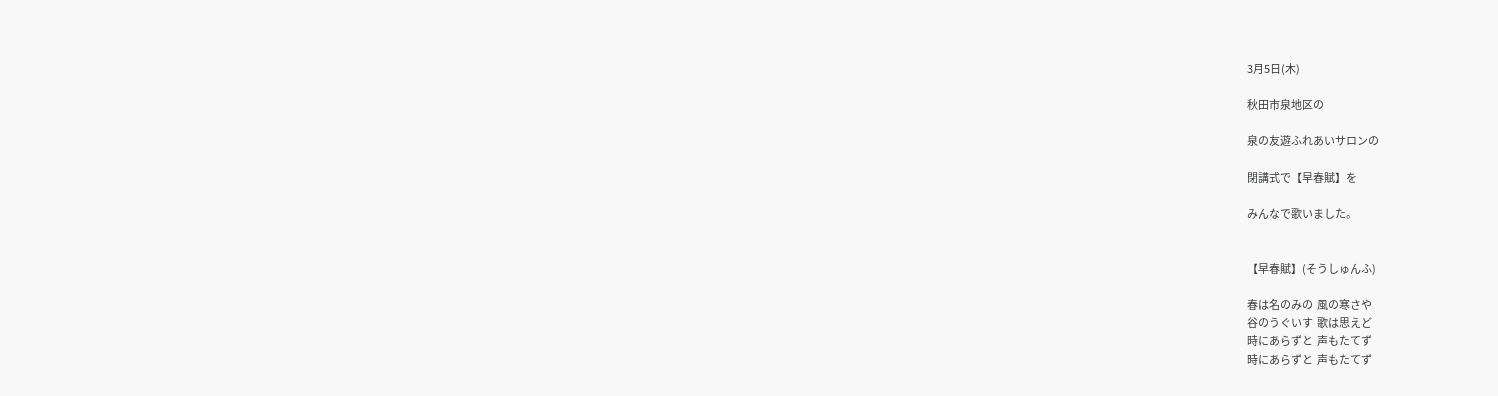3月5日(木)

秋田市泉地区の

泉の友遊ふれあいサロンの

閉講式で【早春賦】を

みんなで歌いました。


【早春賦】(そうしゅんふ)

春は名のみの  風の寒さや
谷のうぐいす  歌は思えど
時にあらずと  声もたてず
時にあらずと  声もたてず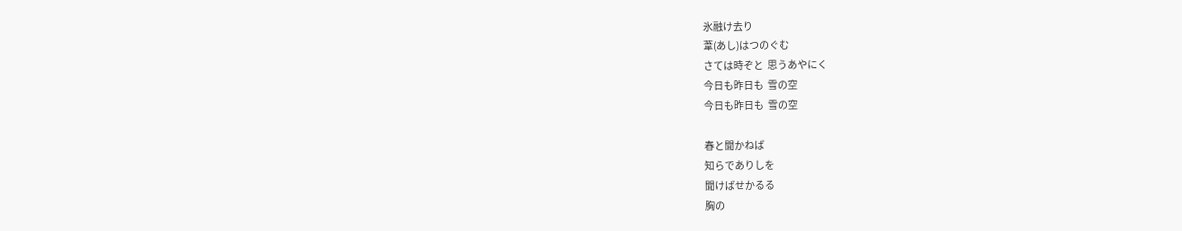氷融け去り
葦(あし)はつのぐむ
さては時ぞと  思うあやにく
今日も昨日も  雪の空
今日も昨日も  雪の空

春と聞かねば
知らでありしを
聞けばせかるる
胸の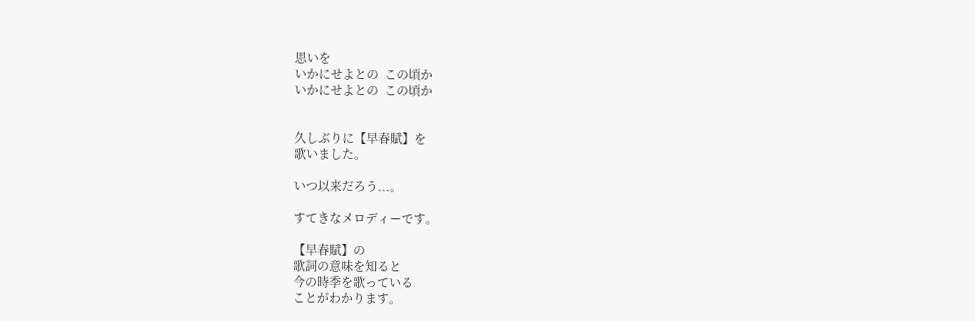思いを
いかにせよとの  この頃か
いかにせよとの  この頃か


久しぶりに【早春賦】を
歌いました。

いつ以来だろう...。

すてきなメロディーです。

【早春賦】の
歌詞の意味を知ると
今の時季を歌っている
ことがわかります。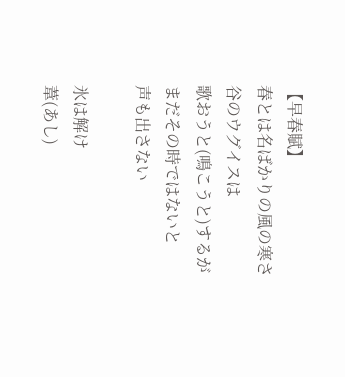【早春賦】
春とは名ばかりの風の寒さ
谷のウグイスは
歌おうと(鳴こうと)するが
まだその時ではないと
声も出さない

氷は解け
葦(あし)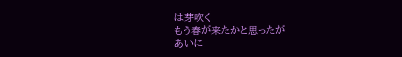は芽吹く
もう春が来たかと思ったが
あいに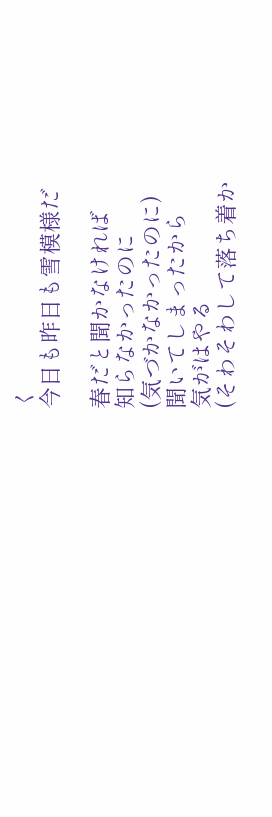く
今日も昨日も雪模様だ

春だと聞かなければ
知らなかったのに
(気づかなかったのに)
聞いてしまったから
気がはやる
(そわそわして落ち着か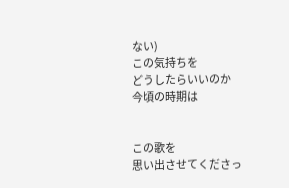ない)
この気持ちを
どうしたらいいのか
今頃の時期は


この歌を
思い出させてくださっ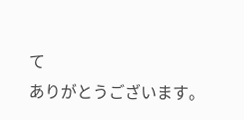て
ありがとうございます。